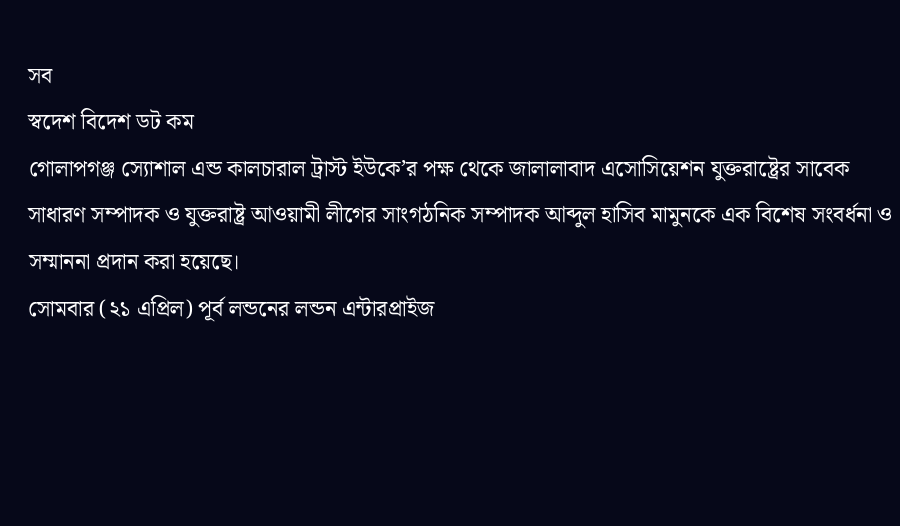সব
স্বদেশ বিদেশ ডট কম
গোলাপগঞ্জ স্যোশাল এন্ড কালচারাল ট্রাস্ট ইউকে’র পক্ষ থেকে জালালাবাদ এসোসিয়েশন যুক্তরাষ্ট্রের সাবেক সাধারণ সম্পাদক ও যুক্তরাষ্ট্র আওয়ামী লীগের সাংগঠনিক সম্পাদক আব্দুল হাসিব মামুনকে এক বিশেষ সংবর্ধনা ও সম্মাননা প্রদান করা হয়েছে।
সোমবার (২১ এপ্রিল) পূর্ব লন্ডনের লন্ডন এন্টারপ্রাইজ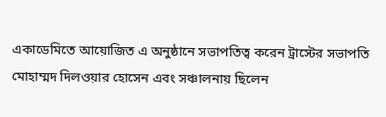একাডেমিতে আয়োজিত এ অনুষ্ঠানে সভাপতিত্ব করেন ট্রাস্টের সভাপতি মোহাম্মদ দিলওয়ার হোসেন এবং সঞ্চালনায় ছিলেন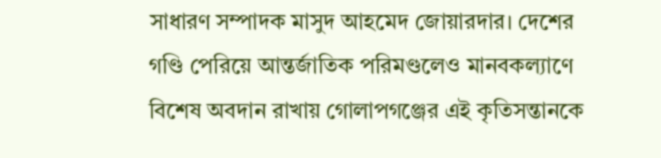সাধারণ সম্পাদক মাসুদ আহমেদ জোয়ারদার। দেশের গণ্ডি পেরিয়ে আন্তর্জাতিক পরিমণ্ডলেও মানবকল্যাণে বিশেষ অবদান রাখায় গোলাপগঞ্জের এই কৃতিসন্তানকে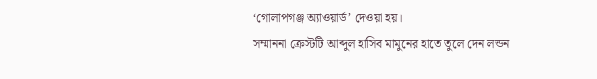‘গোলাপগঞ্জ অ্যাওয়ার্ড’ দেওয়া হয়।
সম্মাননা ক্রেস্টটি আব্দুল হাসিব মামুনের হাতে তুলে দেন লন্ডন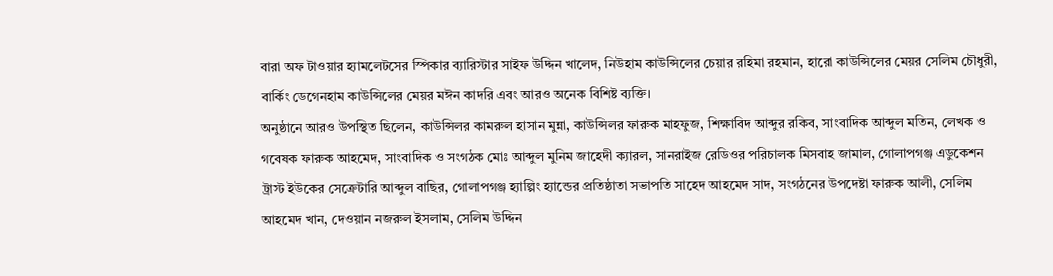বারা অফ টাওয়ার হ্যামলেটসের স্পিকার ব্যারিস্টার সাইফ উদ্দিন খালেদ, নিউহাম কাউন্সিলের চেয়ার রহিমা রহমান, হারো কাউন্সিলের মেয়র সেলিম চৌধুরী, বার্কিং ডেগেনহাম কাউন্সিলের মেয়র মঈন কাদরি এবং আরও অনেক বিশিষ্ট ব্যক্তি।
অনুষ্ঠানে আরও উপস্থিত ছিলেন, কাউন্সিলর কামরুল হাসান মুন্না, কাউন্সিলর ফারুক মাহফুজ, শিক্ষাবিদ আব্দুর রকিব, সাংবাদিক আব্দুল মতিন, লেখক ও গবেষক ফারুক আহমেদ, সাংবাদিক ও সংগঠক মোঃ আব্দুল মুনিম জাহেদী ক্যারল, সানরাইজ রেডিওর পরিচালক মিসবাহ জামাল, গোলাপগঞ্জ এডুকেশন ট্রাস্ট ইউকের সেক্রেটারি আব্দুল বাছির, গোলাপগঞ্জ হ্যাল্পিং হ্যান্ডের প্রতিষ্ঠাতা সভাপতি সাহেদ আহমেদ সাদ, সংগঠনের উপদেষ্টা ফারুক আলী, সেলিম আহমেদ খান, দেওয়ান নজরুল ইসলাম, সেলিম উদ্দিন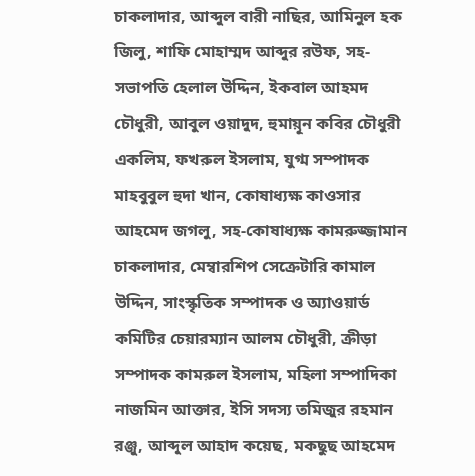চাকলাদার, আব্দুল বারী নাছির, আমিনুল হক জিলু, শাফি মোহাম্মদ আব্দুর রউফ, সহ-সভাপতি হেলাল উদ্দিন, ইকবাল আহমদ চৌধুরী, আবুল ওয়াদুদ, হুমায়ূন কবির চৌধুরী একলিম, ফখরুল ইসলাম, যুগ্ম সম্পাদক মাহবুবুল হুদা খান, কোষাধ্যক্ষ কাওসার আহমেদ জগলু, সহ-কোষাধ্যক্ষ কামরুজ্জামান চাকলাদার, মেম্বারশিপ সেক্রেটারি কামাল উদ্দিন, সাংস্কৃতিক সম্পাদক ও অ্যাওয়ার্ড কমিটির চেয়ারম্যান আলম চৌধুরী, ক্রীড়া সম্পাদক কামরুল ইসলাম, মহিলা সম্পাদিকা নাজমিন আক্তার, ইসি সদস্য তমিজুর রহমান রঞ্জু, আব্দুল আহাদ কয়েছ, মকছুছ আহমেদ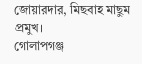জোয়ারদার, মিছবাহ মাছুম প্রমুখ।
গোলাপগঞ্জ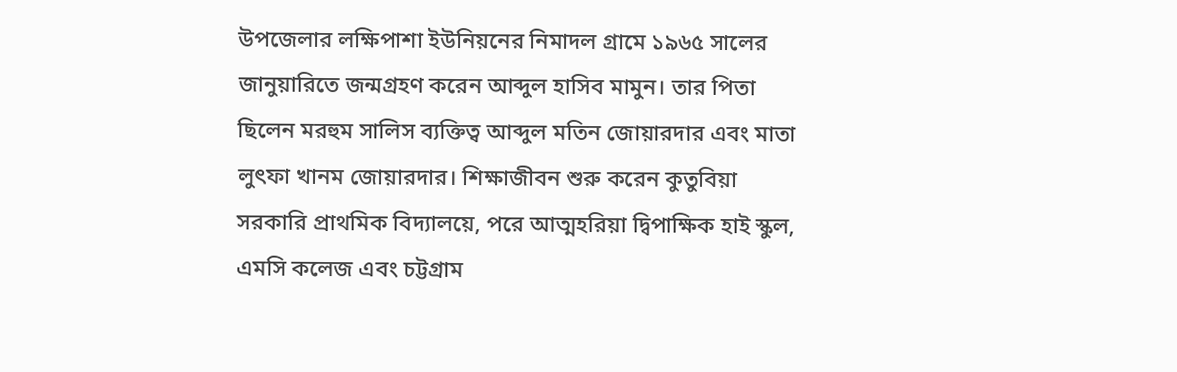উপজেলার লক্ষিপাশা ইউনিয়নের নিমাদল গ্রামে ১৯৬৫ সালের জানুয়ারিতে জন্মগ্রহণ করেন আব্দুল হাসিব মামুন। তার পিতা ছিলেন মরহুম সালিস ব্যক্তিত্ব আব্দুল মতিন জোয়ারদার এবং মাতা লুৎফা খানম জোয়ারদার। শিক্ষাজীবন শুরু করেন কুতুবিয়া সরকারি প্রাথমিক বিদ্যালয়ে, পরে আত্মহরিয়া দ্বিপাক্ষিক হাই স্কুল, এমসি কলেজ এবং চট্টগ্রাম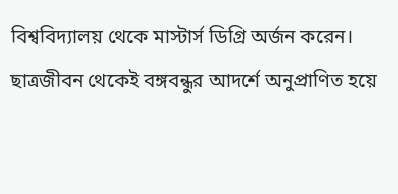বিশ্ববিদ্যালয় থেকে মাস্টার্স ডিগ্রি অর্জন করেন।
ছাত্রজীবন থেকেই বঙ্গবন্ধুর আদর্শে অনুপ্রাণিত হয়ে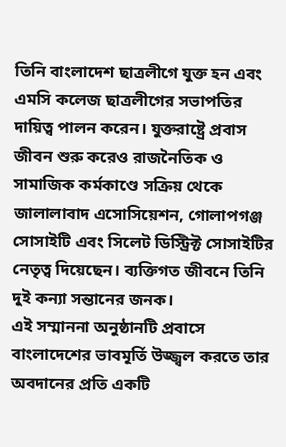তিনি বাংলাদেশ ছাত্রলীগে যুক্ত হন এবং এমসি কলেজ ছাত্রলীগের সভাপতির দায়িত্ব পালন করেন। যুক্তরাষ্ট্রে প্রবাস জীবন শুরু করেও রাজনৈতিক ও সামাজিক কর্মকাণ্ডে সক্রিয় থেকে জালালাবাদ এসোসিয়েশন, গোলাপগঞ্জ সোসাইটি এবং সিলেট ডিস্ট্রিক্ট সোসাইটির নেতৃত্ব দিয়েছেন। ব্যক্তিগত জীবনে তিনি দুই কন্যা সন্তানের জনক।
এই সম্মাননা অনুষ্ঠানটি প্রবাসে বাংলাদেশের ভাবমূর্তি উজ্জ্বল করতে তার অবদানের প্রতি একটি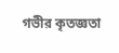গভীর কৃতজ্ঞতা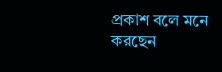প্রকাশ বলে মনে করছেন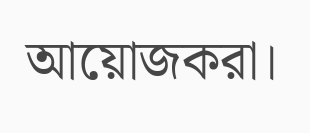আয়োজকরা।